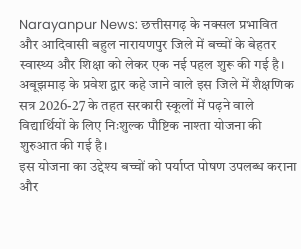Narayanpur News: छत्तीसगढ़ के नक्सल प्रभावित और आदिवासी बहुल नारायणपुर जिले में बच्चों के बेहतर स्वास्थ्य और शिक्षा को लेकर एक नई पहल शुरू की गई है। अबूझमाड़ के प्रवेश द्वार कहे जाने वाले इस जिले में शैक्षणिक सत्र 2026-27 के तहत सरकारी स्कूलों में पढ़ने वाले विद्यार्थियों के लिए निःशुल्क पौष्टिक नाश्ता योजना की शुरुआत की गई है।
इस योजना का उद्देश्य बच्चों को पर्याप्त पोषण उपलब्ध कराना और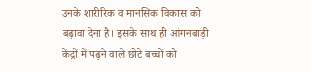उनके शारीरिक व मानसिक विकास को बढ़ावा देना है। इसके साथ ही आंगनबाड़ी केंद्रों में पढ़ने वाले छोटे बच्चों को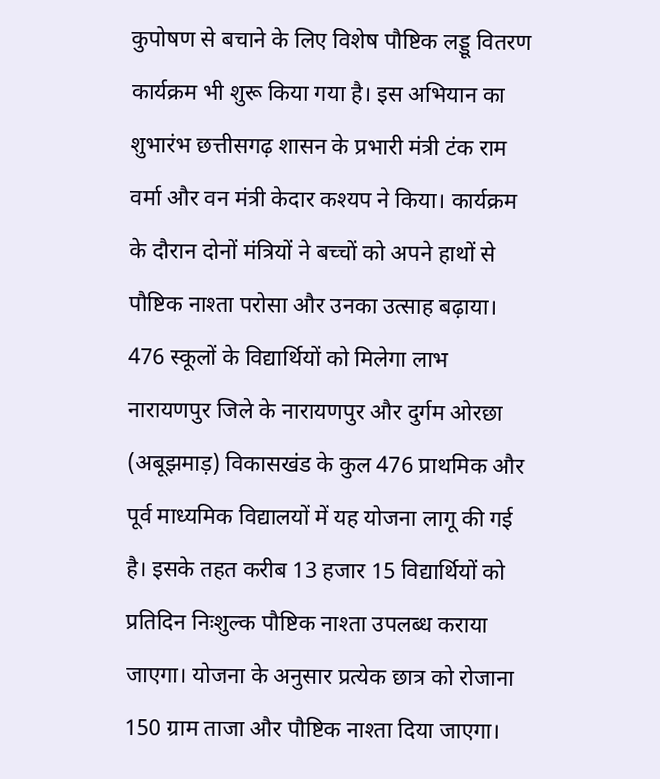कुपोषण से बचाने के लिए विशेष पौष्टिक लड्डू वितरण कार्यक्रम भी शुरू किया गया है। इस अभियान का शुभारंभ छत्तीसगढ़ शासन के प्रभारी मंत्री टंक राम वर्मा और वन मंत्री केदार कश्यप ने किया। कार्यक्रम के दौरान दोनों मंत्रियों ने बच्चों को अपने हाथों से पौष्टिक नाश्ता परोसा और उनका उत्साह बढ़ाया।
476 स्कूलों के विद्यार्थियों को मिलेगा लाभ
नारायणपुर जिले के नारायणपुर और दुर्गम ओरछा (अबूझमाड़) विकासखंड के कुल 476 प्राथमिक और पूर्व माध्यमिक विद्यालयों में यह योजना लागू की गई है। इसके तहत करीब 13 हजार 15 विद्यार्थियों को प्रतिदिन निःशुल्क पौष्टिक नाश्ता उपलब्ध कराया जाएगा। योजना के अनुसार प्रत्येक छात्र को रोजाना 150 ग्राम ताजा और पौष्टिक नाश्ता दिया जाएगा।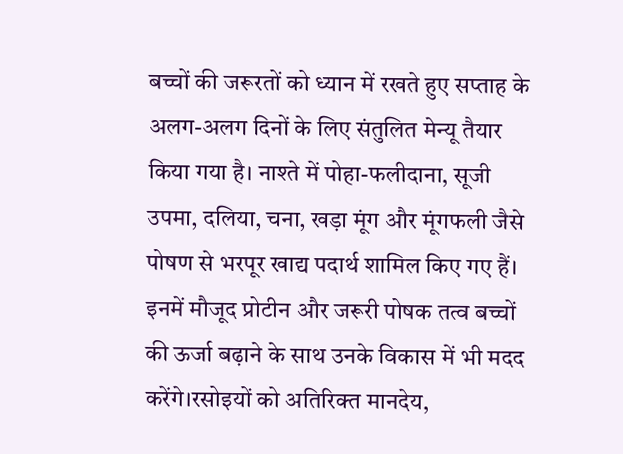बच्चों की जरूरतों को ध्यान में रखते हुए सप्ताह के अलग-अलग दिनों के लिए संतुलित मेन्यू तैयार किया गया है। नाश्ते में पोहा-फलीदाना, सूजी उपमा, दलिया, चना, खड़ा मूंग और मूंगफली जैसे पोषण से भरपूर खाद्य पदार्थ शामिल किए गए हैं। इनमें मौजूद प्रोटीन और जरूरी पोषक तत्व बच्चों की ऊर्जा बढ़ाने के साथ उनके विकास में भी मदद करेंगे।रसोइयों को अतिरिक्त मानदेय,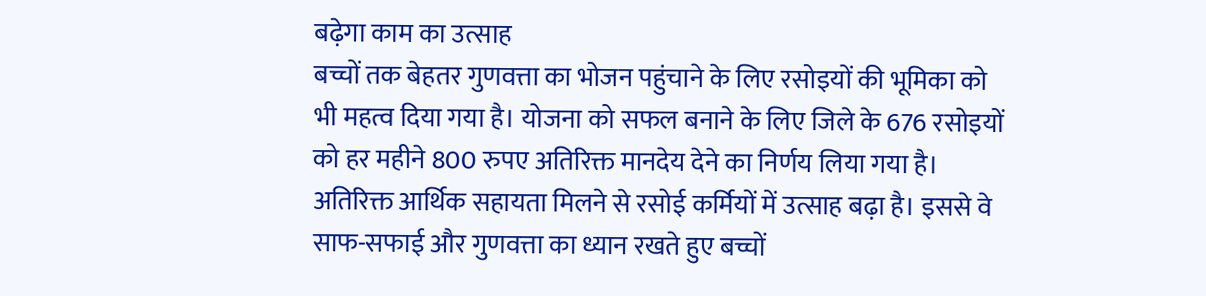बढ़ेगा काम का उत्साह
बच्चों तक बेहतर गुणवत्ता का भोजन पहुंचाने के लिए रसोइयों की भूमिका को भी महत्व दिया गया है। योजना को सफल बनाने के लिए जिले के 676 रसोइयों को हर महीने 800 रुपए अतिरिक्त मानदेय देने का निर्णय लिया गया है। अतिरिक्त आर्थिक सहायता मिलने से रसोई कर्मियों में उत्साह बढ़ा है। इससे वे साफ-सफाई और गुणवत्ता का ध्यान रखते हुए बच्चों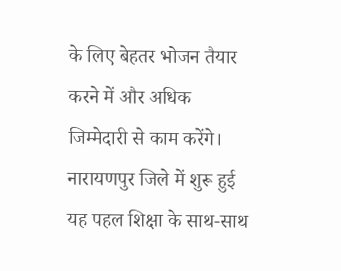के लिए बेहतर भोजन तैयार करने में और अधिक जिम्मेदारी से काम करेंगे। नारायणपुर जिले में शुरू हुई यह पहल शिक्षा के साथ-साथ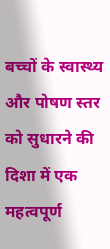बच्चों के स्वास्थ्य और पोषण स्तर को सुधारने की दिशा में एक महत्वपूर्ण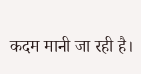कदम मानी जा रही है।